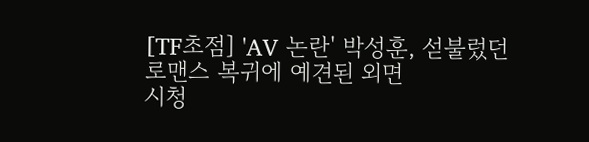[TF초점] 'AV 논란' 박성훈, 섣불렀던 로맨스 복귀에 예견된 외면
시청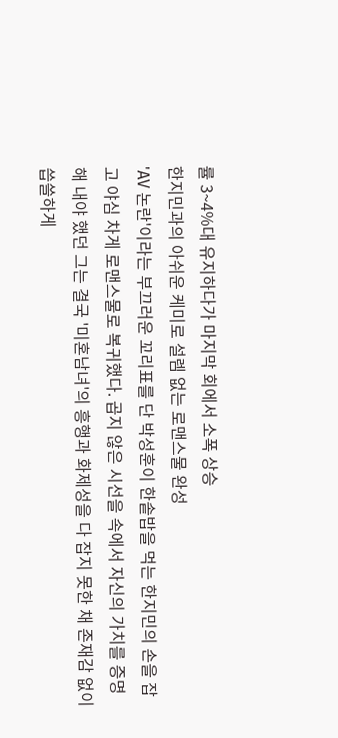률 3~4%대 유지하다가 마지막 회에서 소폭 상승
한지민과의 아쉬운 케미로 설렘 없는 로맨스물 완성
'AV 논란'이라는 부끄러운 꼬리표를 단 박성훈이 한솥밥을 먹는 한지민의 손을 잡고 야심 차게 로맨스물로 복귀했다. 곱지 않은 시선을 속에서 자신의 가치를 증명해 내야 했던 그는 결국 '미혼남녀'의 흥행과 화제성을 다 잡지 못한 채 존재감 없이 씁쓸하게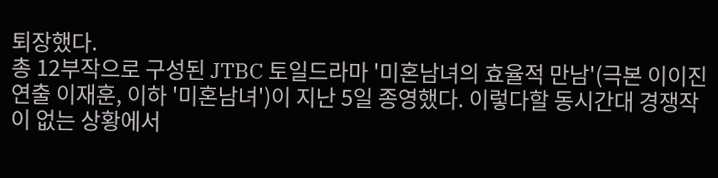퇴장했다.
총 12부작으로 구성된 JTBC 토일드라마 '미혼남녀의 효율적 만남'(극본 이이진 연출 이재훈, 이하 '미혼남녀')이 지난 5일 종영했다. 이렇다할 동시간대 경쟁작이 없는 상황에서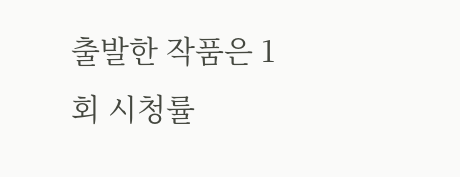출발한 작품은 1회 시청률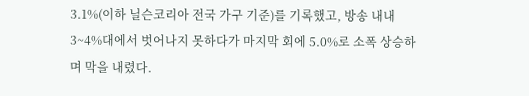3.1%(이하 닐슨코리아 전국 가구 기준)를 기록했고, 방송 내내 3~4%대에서 벗어나지 못하다가 마지막 회에 5.0%로 소폭 상승하며 막을 내렸다.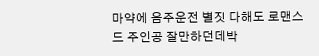마약에 음주운전 별짓 다해도 로맨스드 주인공 잘만하던데박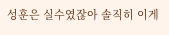성훈은 실수였잖아 솔직히 이게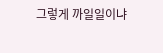그렇게 까일일이냐